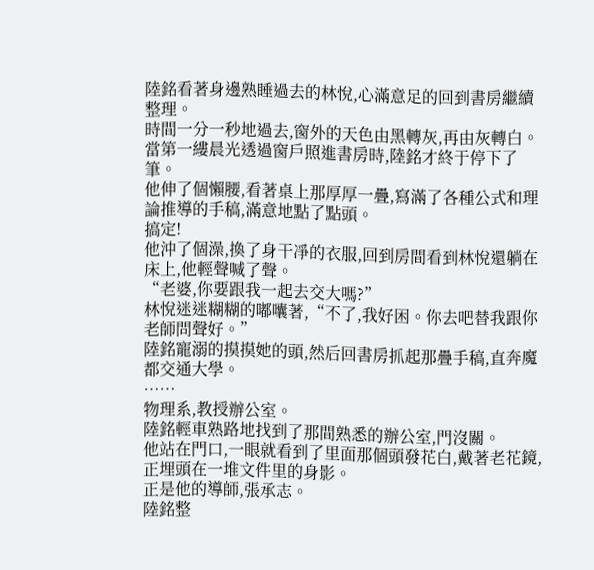陸銘看著身邊熟睡過去的林悅,心滿意足的回到書房繼續整理。
時間一分一秒地過去,窗外的天色由黑轉灰,再由灰轉白。
當第一縷晨光透過窗戶照進書房時,陸銘才終于停下了筆。
他伸了個懶腰,看著桌上那厚厚一疊,寫滿了各種公式和理論推導的手稿,滿意地點了點頭。
搞定!
他沖了個澡,換了身干凈的衣服,回到房間看到林悅還躺在床上,他輕聲喊了聲。
“老婆,你要跟我一起去交大嗎?”
林悅迷迷糊糊的嘟囔著,“不了,我好困。你去吧替我跟你老師問聲好。”
陸銘寵溺的摸摸她的頭,然后回書房抓起那疊手稿,直奔魔都交通大學。
……
物理系,教授辦公室。
陸銘輕車熟路地找到了那間熟悉的辦公室,門沒關。
他站在門口,一眼就看到了里面那個頭發花白,戴著老花鏡,正埋頭在一堆文件里的身影。
正是他的導師,張承志。
陸銘整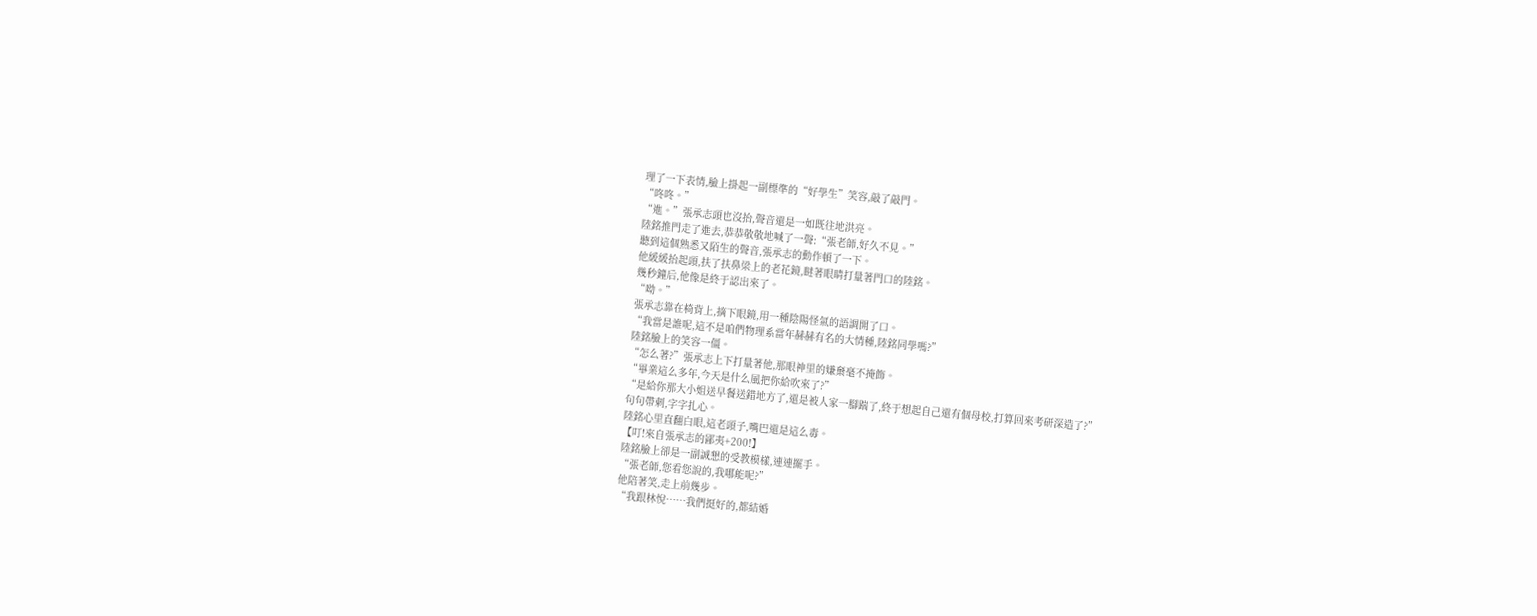理了一下表情,臉上掛起一副標準的“好學生”笑容,敲了敲門。
“咚咚。”
“進。”張承志頭也沒抬,聲音還是一如既往地洪亮。
陸銘推門走了進去,恭恭敬敬地喊了一聲:“張老師,好久不見。”
聽到這個熟悉又陌生的聲音,張承志的動作頓了一下。
他緩緩抬起頭,扶了扶鼻梁上的老花鏡,瞇著眼睛打量著門口的陸銘。
幾秒鐘后,他像是終于認出來了。
“呦。”
張承志靠在椅背上,摘下眼鏡,用一種陰陽怪氣的語調開了口。
“我當是誰呢,這不是咱們物理系當年赫赫有名的大情種,陸銘同學嗎?”
陸銘臉上的笑容一僵。
“怎么著?”張承志上下打量著他,那眼神里的嫌棄毫不掩飾。
“畢業這么多年,今天是什么風把你給吹來了?”
“是給你那大小姐送早餐送錯地方了,還是被人家一腳踹了,終于想起自己還有個母校,打算回來考研深造了?”
句句帶刺,字字扎心。
陸銘心里直翻白眼,這老頭子,嘴巴還是這么毒。
【叮!來自張承志的鄙夷+200!】
陸銘臉上卻是一副誠懇的受教模樣,連連擺手。
“張老師,您看您說的,我哪能呢?”
他陪著笑,走上前幾步。
“我跟林悅……我們挺好的,都結婚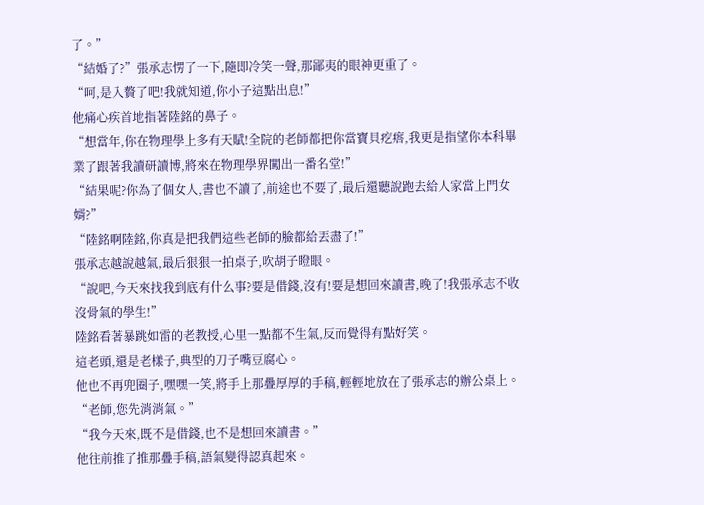了。”
“結婚了?”張承志愣了一下,隨即冷笑一聲,那鄙夷的眼神更重了。
“呵,是入贅了吧!我就知道,你小子這點出息!”
他痛心疾首地指著陸銘的鼻子。
“想當年,你在物理學上多有天賦!全院的老師都把你當寶貝疙瘩,我更是指望你本科畢業了跟著我讀研讀博,將來在物理學界闖出一番名堂!”
“結果呢?你為了個女人,書也不讀了,前途也不要了,最后還聽說跑去給人家當上門女婿?”
“陸銘啊陸銘,你真是把我們這些老師的臉都給丟盡了!”
張承志越說越氣,最后狠狠一拍桌子,吹胡子瞪眼。
“說吧,今天來找我到底有什么事?要是借錢,沒有!要是想回來讀書,晚了!我張承志不收沒骨氣的學生!”
陸銘看著暴跳如雷的老教授,心里一點都不生氣,反而覺得有點好笑。
這老頭,還是老樣子,典型的刀子嘴豆腐心。
他也不再兜圈子,嘿嘿一笑,將手上那疊厚厚的手稿,輕輕地放在了張承志的辦公桌上。
“老師,您先消消氣。”
“我今天來,既不是借錢,也不是想回來讀書。”
他往前推了推那疊手稿,語氣變得認真起來。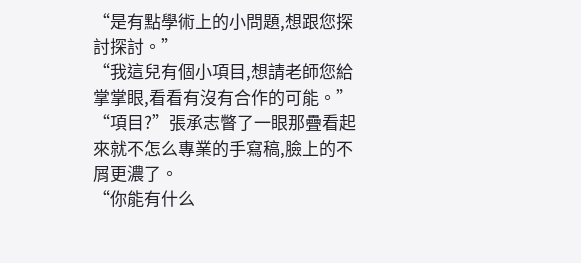“是有點學術上的小問題,想跟您探討探討。”
“我這兒有個小項目,想請老師您給掌掌眼,看看有沒有合作的可能。”
“項目?”張承志瞥了一眼那疊看起來就不怎么專業的手寫稿,臉上的不屑更濃了。
“你能有什么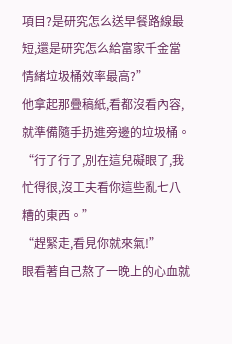項目?是研究怎么送早餐路線最短,還是研究怎么給富家千金當情緒垃圾桶效率最高?”
他拿起那疊稿紙,看都沒看內容,就準備隨手扔進旁邊的垃圾桶。
“行了行了,別在這兒礙眼了,我忙得很,沒工夫看你這些亂七八糟的東西。”
“趕緊走,看見你就來氣!”
眼看著自己熬了一晚上的心血就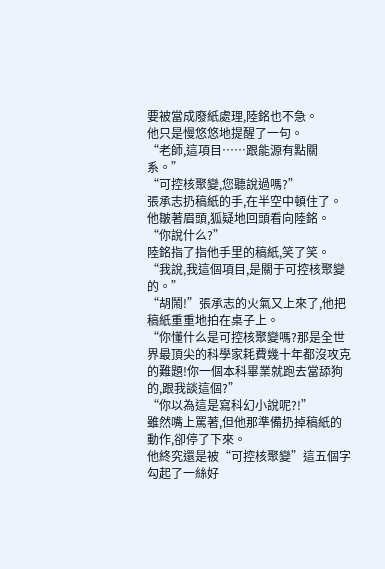要被當成廢紙處理,陸銘也不急。
他只是慢悠悠地提醒了一句。
“老師,這項目……跟能源有點關系。”
“可控核聚變,您聽說過嗎?”
張承志扔稿紙的手,在半空中頓住了。
他皺著眉頭,狐疑地回頭看向陸銘。
“你說什么?”
陸銘指了指他手里的稿紙,笑了笑。
“我說,我這個項目,是關于可控核聚變的。”
“胡鬧!”張承志的火氣又上來了,他把稿紙重重地拍在桌子上。
“你懂什么是可控核聚變嗎?那是全世界最頂尖的科學家耗費幾十年都沒攻克的難題!你一個本科畢業就跑去當舔狗的,跟我談這個?”
“你以為這是寫科幻小說呢?!”
雖然嘴上罵著,但他那準備扔掉稿紙的動作,卻停了下來。
他終究還是被“可控核聚變”這五個字勾起了一絲好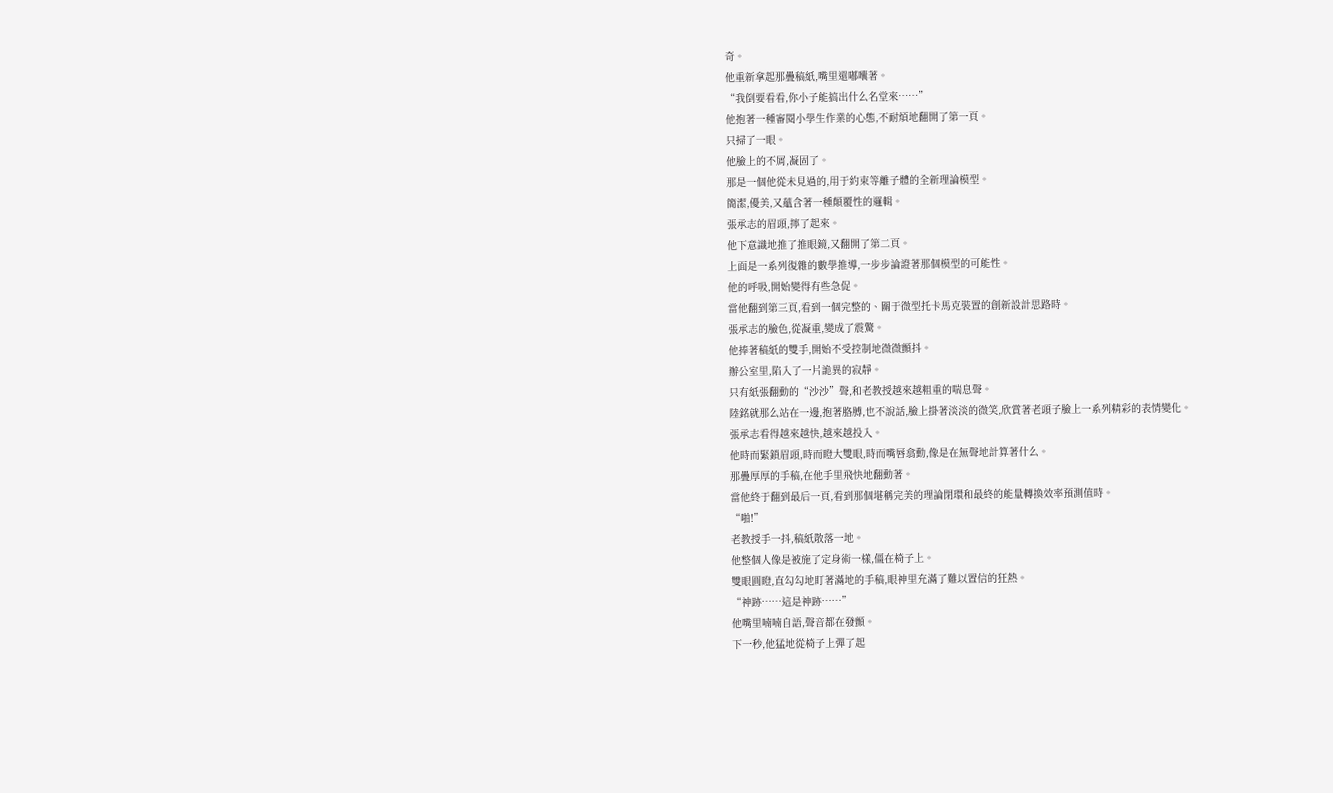奇。
他重新拿起那疊稿紙,嘴里還嘟囔著。
“我倒要看看,你小子能搞出什么名堂來……”
他抱著一種審閱小學生作業的心態,不耐煩地翻開了第一頁。
只掃了一眼。
他臉上的不屑,凝固了。
那是一個他從未見過的,用于約束等離子體的全新理論模型。
簡潔,優美,又蘊含著一種顛覆性的邏輯。
張承志的眉頭,擰了起來。
他下意識地推了推眼鏡,又翻開了第二頁。
上面是一系列復雜的數學推導,一步步論證著那個模型的可能性。
他的呼吸,開始變得有些急促。
當他翻到第三頁,看到一個完整的、關于微型托卡馬克裝置的創新設計思路時。
張承志的臉色,從凝重,變成了震驚。
他捧著稿紙的雙手,開始不受控制地微微顫抖。
辦公室里,陷入了一片詭異的寂靜。
只有紙張翻動的“沙沙”聲,和老教授越來越粗重的喘息聲。
陸銘就那么站在一邊,抱著胳膊,也不說話,臉上掛著淡淡的微笑,欣賞著老頭子臉上一系列精彩的表情變化。
張承志看得越來越快,越來越投入。
他時而緊鎖眉頭,時而瞪大雙眼,時而嘴唇翕動,像是在無聲地計算著什么。
那疊厚厚的手稿,在他手里飛快地翻動著。
當他終于翻到最后一頁,看到那個堪稱完美的理論閉環和最終的能量轉換效率預測值時。
“啪!”
老教授手一抖,稿紙散落一地。
他整個人像是被施了定身術一樣,僵在椅子上。
雙眼圓瞪,直勾勾地盯著滿地的手稿,眼神里充滿了難以置信的狂熱。
“神跡……這是神跡……”
他嘴里喃喃自語,聲音都在發顫。
下一秒,他猛地從椅子上彈了起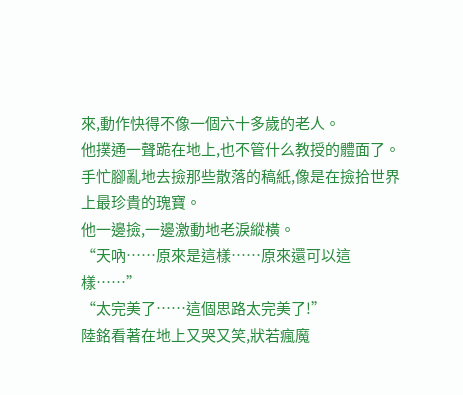來,動作快得不像一個六十多歲的老人。
他撲通一聲跪在地上,也不管什么教授的體面了。
手忙腳亂地去撿那些散落的稿紙,像是在撿拾世界上最珍貴的瑰寶。
他一邊撿,一邊激動地老淚縱橫。
“天吶……原來是這樣……原來還可以這樣……”
“太完美了……這個思路太完美了!”
陸銘看著在地上又哭又笑,狀若瘋魔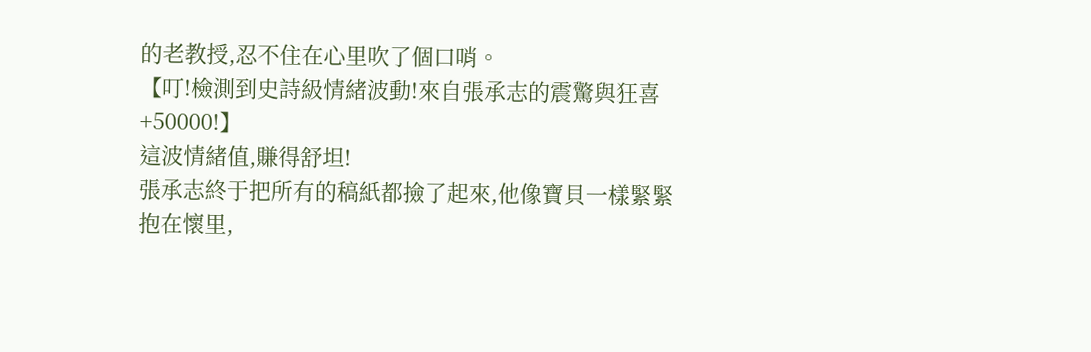的老教授,忍不住在心里吹了個口哨。
【叮!檢測到史詩級情緒波動!來自張承志的震驚與狂喜+50000!】
這波情緒值,賺得舒坦!
張承志終于把所有的稿紙都撿了起來,他像寶貝一樣緊緊抱在懷里,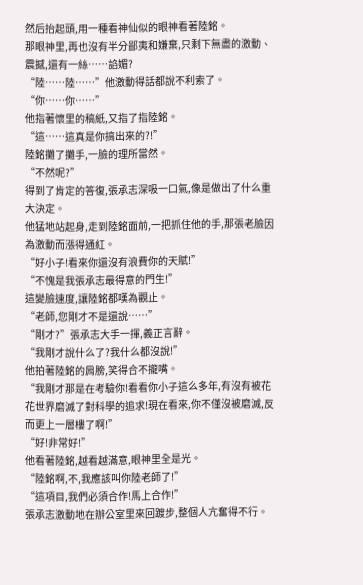然后抬起頭,用一種看神仙似的眼神看著陸銘。
那眼神里,再也沒有半分鄙夷和嫌棄,只剩下無盡的激動、震撼,還有一絲……諂媚?
“陸……陸……”他激動得話都說不利索了。
“你……你……”
他指著懷里的稿紙,又指了指陸銘。
“這……這真是你搞出來的?!”
陸銘攤了攤手,一臉的理所當然。
“不然呢?”
得到了肯定的答復,張承志深吸一口氣,像是做出了什么重大決定。
他猛地站起身,走到陸銘面前,一把抓住他的手,那張老臉因為激動而漲得通紅。
“好小子!看來你還沒有浪費你的天賦!”
“不愧是我張承志最得意的門生!”
這變臉速度,讓陸銘都嘆為觀止。
“老師,您剛才不是還說……”
“剛才?”張承志大手一揮,義正言辭。
“我剛才說什么了?我什么都沒說!”
他拍著陸銘的肩膀,笑得合不攏嘴。
“我剛才那是在考驗你!看看你小子這么多年,有沒有被花花世界磨滅了對科學的追求!現在看來,你不僅沒被磨滅,反而更上一層樓了啊!”
“好!非常好!”
他看著陸銘,越看越滿意,眼神里全是光。
“陸銘啊,不,我應該叫你陸老師了!”
“這項目,我們必須合作!馬上合作!”
張承志激動地在辦公室里來回踱步,整個人亢奮得不行。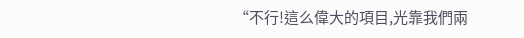“不行!這么偉大的項目,光靠我們兩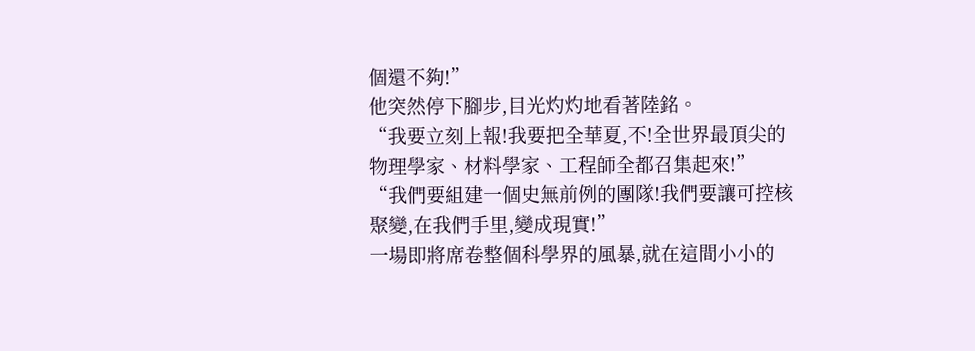個還不夠!”
他突然停下腳步,目光灼灼地看著陸銘。
“我要立刻上報!我要把全華夏,不!全世界最頂尖的物理學家、材料學家、工程師全都召集起來!”
“我們要組建一個史無前例的團隊!我們要讓可控核聚變,在我們手里,變成現實!”
一場即將席卷整個科學界的風暴,就在這間小小的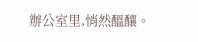辦公室里,悄然醞釀。